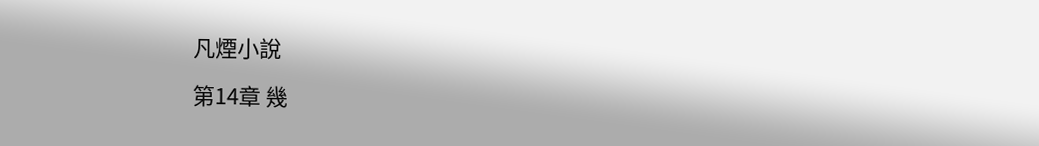凡煙小說

第14章 幾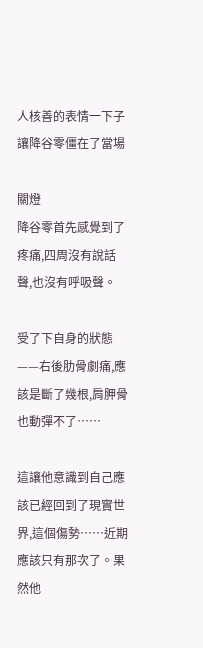人核善的表情一下子讓降谷零僵在了當場

關燈
降谷零首先感覺到了疼痛,四周沒有說話聲,也沒有呼吸聲。

受了下自身的狀態——右後肋骨劇痛,應該是斷了幾根,肩胛骨也動彈不了……

這讓他意識到自己應該已經回到了現實世界,這個傷勢……近期應該只有那次了。果然他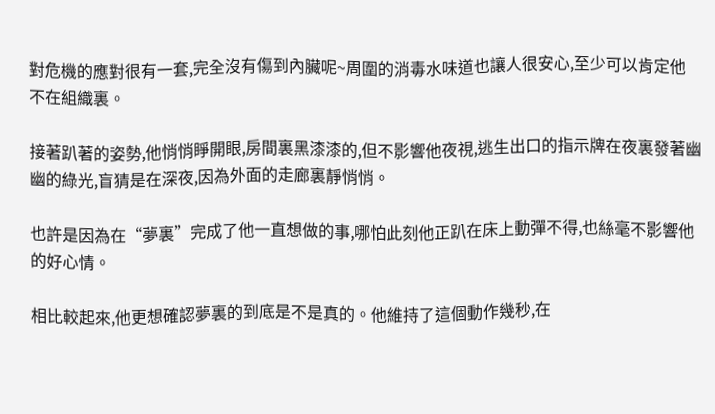對危機的應對很有一套,完全沒有傷到內臟呢~周圍的消毒水味道也讓人很安心,至少可以肯定他不在組織裏。

接著趴著的姿勢,他悄悄睜開眼,房間裏黑漆漆的,但不影響他夜視,逃生出口的指示牌在夜裏發著幽幽的綠光,盲猜是在深夜,因為外面的走廊裏靜悄悄。

也許是因為在“夢裏”完成了他一直想做的事,哪怕此刻他正趴在床上動彈不得,也絲毫不影響他的好心情。

相比較起來,他更想確認夢裏的到底是不是真的。他維持了這個動作幾秒,在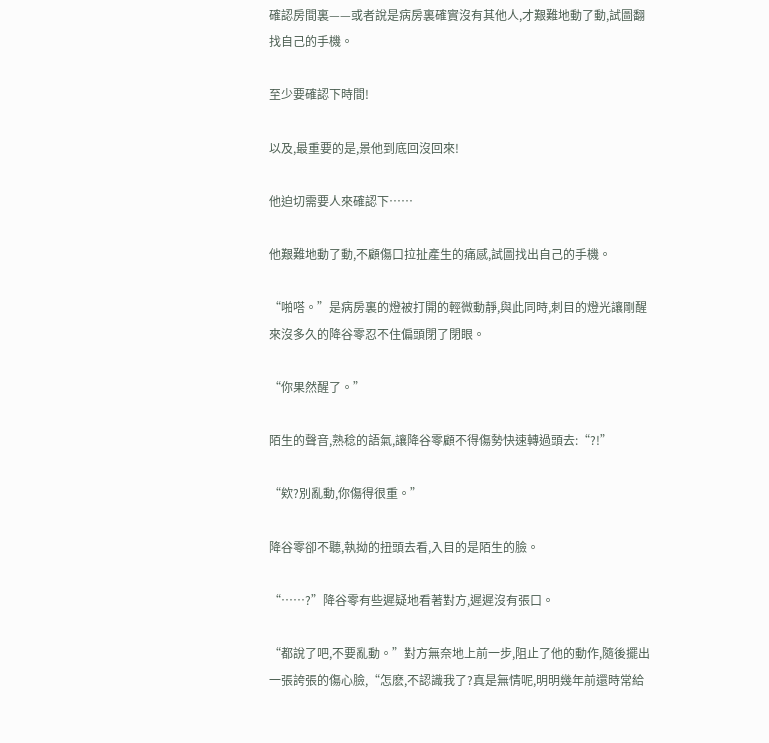確認房間裏——或者說是病房裏確實沒有其他人,才艱難地動了動,試圖翻找自己的手機。

至少要確認下時間!

以及,最重要的是,景他到底回沒回來!

他迫切需要人來確認下……

他艱難地動了動,不顧傷口拉扯產生的痛感,試圖找出自己的手機。

“啪嗒。”是病房裏的燈被打開的輕微動靜,與此同時,刺目的燈光讓剛醒來沒多久的降谷零忍不住偏頭閉了閉眼。

“你果然醒了。”

陌生的聲音,熟稔的語氣,讓降谷零顧不得傷勢快速轉過頭去:“?!”

“欸?別亂動,你傷得很重。”

降谷零卻不聽,執拗的扭頭去看,入目的是陌生的臉。

“……?”降谷零有些遲疑地看著對方,遲遲沒有張口。

“都說了吧,不要亂動。”對方無奈地上前一步,阻止了他的動作,隨後擺出一張誇張的傷心臉,“怎麽,不認識我了?真是無情呢,明明幾年前還時常給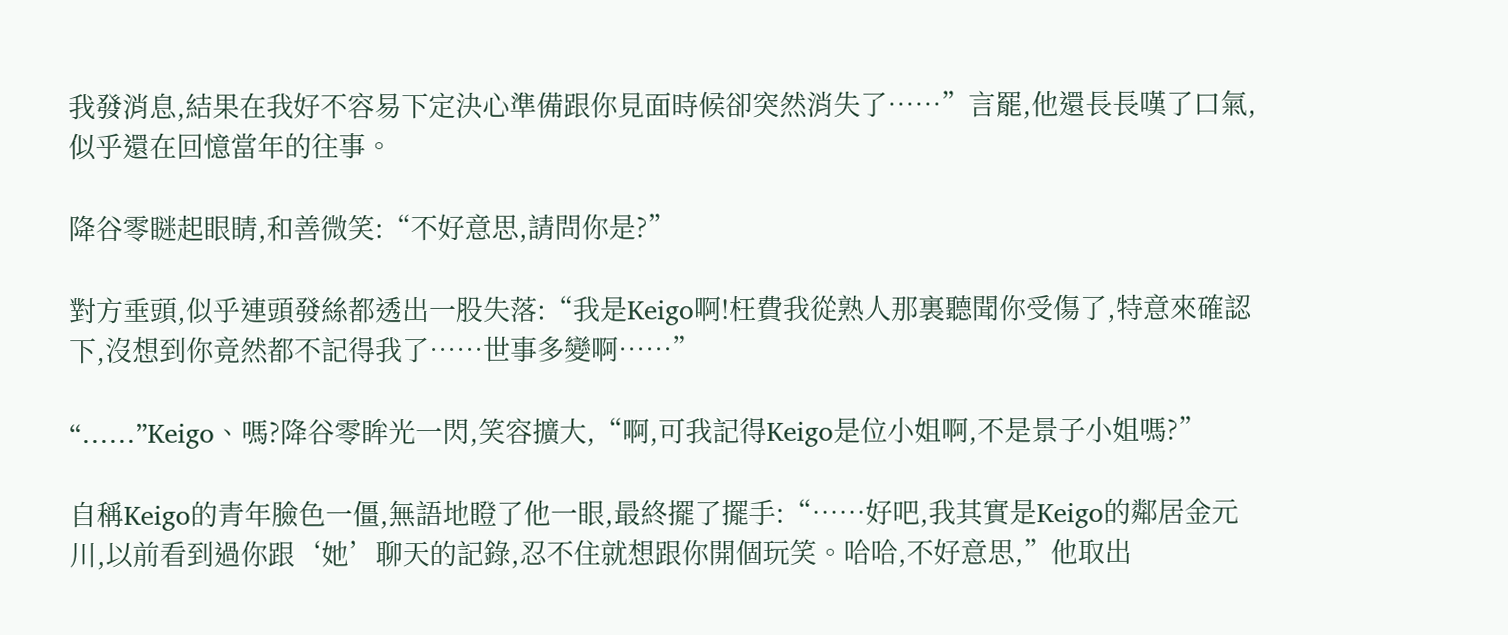我發消息,結果在我好不容易下定決心準備跟你見面時候卻突然消失了……”言罷,他還長長嘆了口氣,似乎還在回憶當年的往事。

降谷零瞇起眼睛,和善微笑:“不好意思,請問你是?”

對方垂頭,似乎連頭發絲都透出一股失落:“我是Keigo啊!枉費我從熟人那裏聽聞你受傷了,特意來確認下,沒想到你竟然都不記得我了……世事多變啊……”

“……”Keigo、嗎?降谷零眸光一閃,笑容擴大,“啊,可我記得Keigo是位小姐啊,不是景子小姐嗎?”

自稱Keigo的青年臉色一僵,無語地瞪了他一眼,最終擺了擺手:“……好吧,我其實是Keigo的鄰居金元川,以前看到過你跟‘她’聊天的記錄,忍不住就想跟你開個玩笑。哈哈,不好意思,”他取出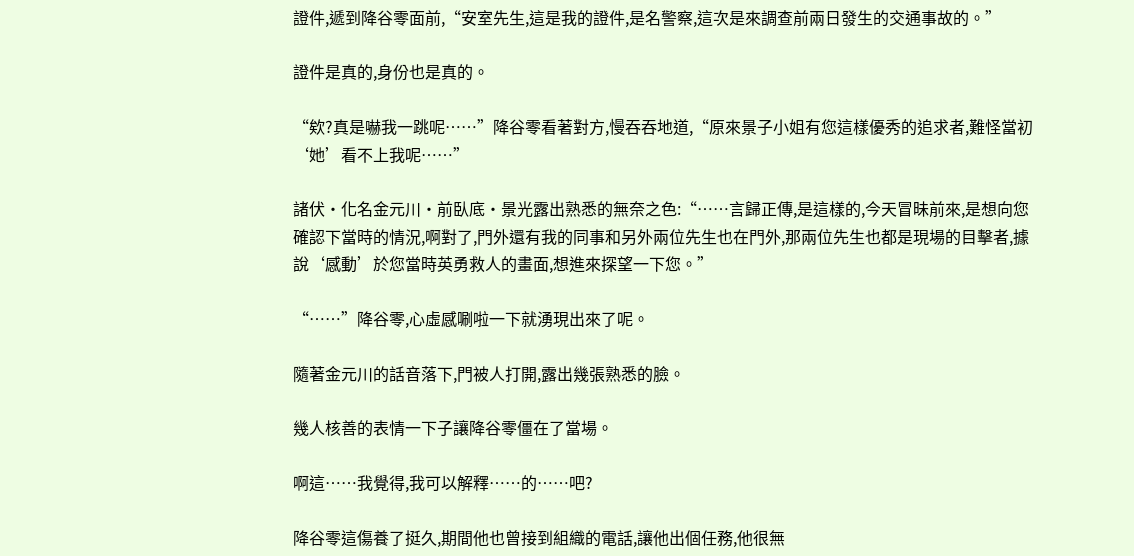證件,遞到降谷零面前,“安室先生,這是我的證件,是名警察,這次是來調查前兩日發生的交通事故的。”

證件是真的,身份也是真的。

“欸?真是嚇我一跳呢……”降谷零看著對方,慢吞吞地道,“原來景子小姐有您這樣優秀的追求者,難怪當初‘她’看不上我呢……”

諸伏·化名金元川·前臥底·景光露出熟悉的無奈之色:“……言歸正傳,是這樣的,今天冒昧前來,是想向您確認下當時的情況,啊對了,門外還有我的同事和另外兩位先生也在門外,那兩位先生也都是現場的目擊者,據說‘感動’於您當時英勇救人的畫面,想進來探望一下您。”

“……”降谷零,心虛感唰啦一下就湧現出來了呢。

隨著金元川的話音落下,門被人打開,露出幾張熟悉的臉。

幾人核善的表情一下子讓降谷零僵在了當場。

啊這……我覺得,我可以解釋……的……吧?

降谷零這傷養了挺久,期間他也曾接到組織的電話,讓他出個任務,他很無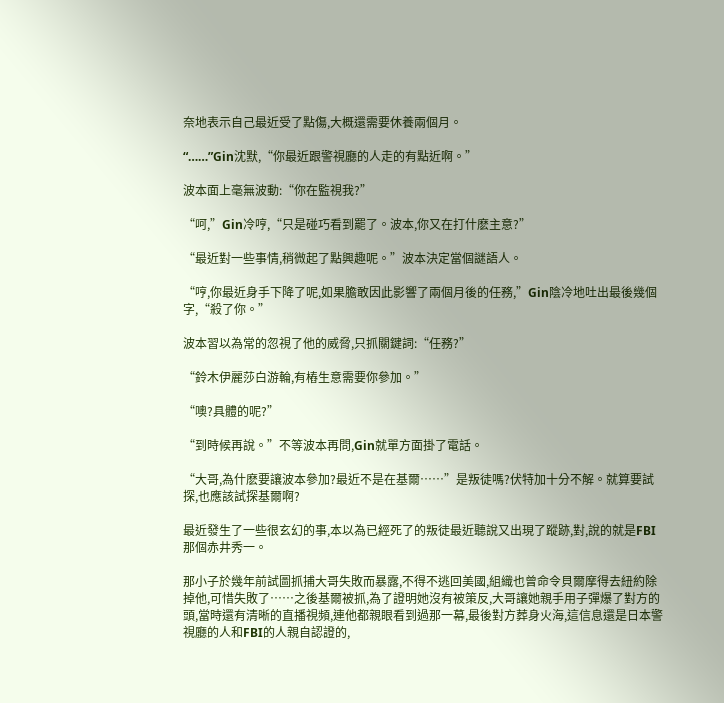奈地表示自己最近受了點傷,大概還需要休養兩個月。

“……”Gin沈默,“你最近跟警視廳的人走的有點近啊。”

波本面上毫無波動:“你在監視我?”

“呵,”Gin冷哼,“只是碰巧看到罷了。波本,你又在打什麽主意?”

“最近對一些事情,稍微起了點興趣呢。”波本決定當個謎語人。

“哼,你最近身手下降了呢,如果膽敢因此影響了兩個月後的任務,”Gin陰冷地吐出最後幾個字,“殺了你。”

波本習以為常的忽視了他的威脅,只抓關鍵詞:“任務?”

“鈴木伊麗莎白游輪,有樁生意需要你參加。”

“噢?具體的呢?”

“到時候再說。”不等波本再問,Gin就單方面掛了電話。

“大哥,為什麽要讓波本參加?最近不是在基爾……”是叛徒嗎?伏特加十分不解。就算要試探,也應該試探基爾啊?

最近發生了一些很玄幻的事,本以為已經死了的叛徒最近聽說又出現了蹤跡,對,說的就是FBI那個赤井秀一。

那小子於幾年前試圖抓捕大哥失敗而暴露,不得不逃回美國,組織也曾命令貝爾摩得去紐約除掉他,可惜失敗了……之後基爾被抓,為了證明她沒有被策反,大哥讓她親手用子彈爆了對方的頭,當時還有清晰的直播視頻,連他都親眼看到過那一幕,最後對方葬身火海,這信息還是日本警視廳的人和FBI的人親自認證的,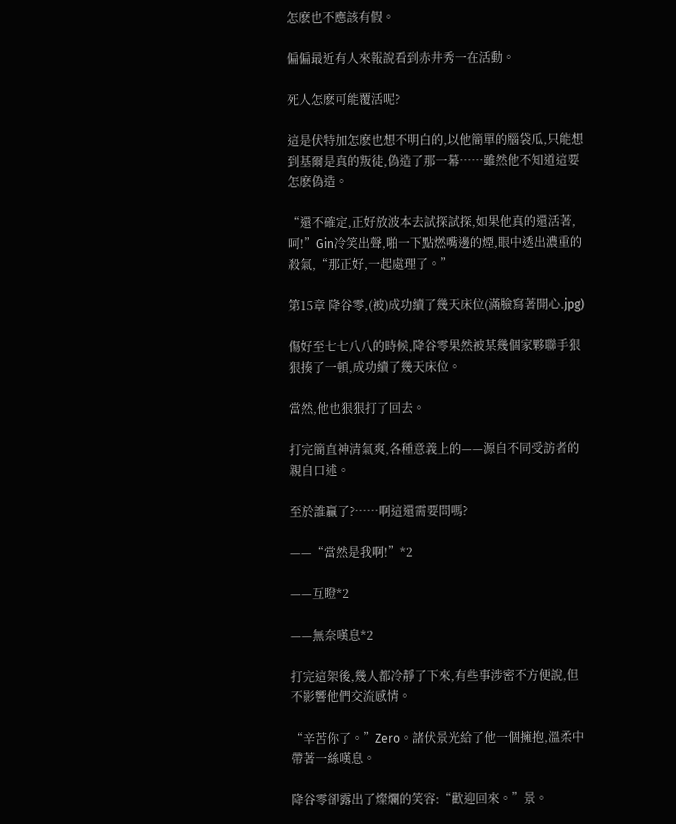怎麽也不應該有假。

偏偏最近有人來報說看到赤井秀一在活動。

死人怎麽可能覆活呢?

這是伏特加怎麽也想不明白的,以他簡單的腦袋瓜,只能想到基爾是真的叛徒,偽造了那一幕……雖然他不知道這要怎麽偽造。

“還不確定,正好放波本去試探試探,如果他真的還活著,呵!”Gin冷笑出聲,啪一下點燃嘴邊的煙,眼中透出濃重的殺氣,“那正好,一起處理了。”

第15章 降谷零,(被)成功續了幾天床位(滿臉寫著開心.jpg)

傷好至七七八八的時候,降谷零果然被某幾個家夥聯手狠狠揍了一頓,成功續了幾天床位。

當然,他也狠狠打了回去。

打完簡直神清氣爽,各種意義上的——源自不同受訪者的親自口述。

至於誰贏了?……啊這還需要問嗎?

——“當然是我啊!”*2

——互瞪*2

——無奈嘆息*2

打完這架後,幾人都冷靜了下來,有些事涉密不方便說,但不影響他們交流感情。

“辛苦你了。”Zero。諸伏景光給了他一個擁抱,溫柔中帶著一絲嘆息。

降谷零卻露出了燦爛的笑容:“歡迎回來。”景。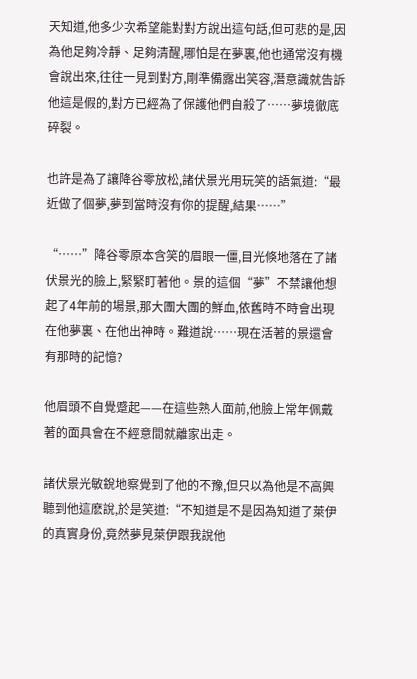天知道,他多少次希望能對對方說出這句話,但可悲的是,因為他足夠冷靜、足夠清醒,哪怕是在夢裏,他也通常沒有機會說出來,往往一見到對方,剛準備露出笑容,潛意識就告訴他這是假的,對方已經為了保護他們自殺了……夢境徹底碎裂。

也許是為了讓降谷零放松,諸伏景光用玩笑的語氣道:“最近做了個夢,夢到當時沒有你的提醒,結果……”

“……”降谷零原本含笑的眉眼一僵,目光倏地落在了諸伏景光的臉上,緊緊盯著他。景的這個“夢”不禁讓他想起了4年前的場景,那大團大團的鮮血,依舊時不時會出現在他夢裏、在他出神時。難道說……現在活著的景還會有那時的記憶?

他眉頭不自覺蹙起——在這些熟人面前,他臉上常年佩戴著的面具會在不經意間就離家出走。

諸伏景光敏銳地察覺到了他的不豫,但只以為他是不高興聽到他這麽說,於是笑道:“不知道是不是因為知道了萊伊的真實身份,竟然夢見萊伊跟我說他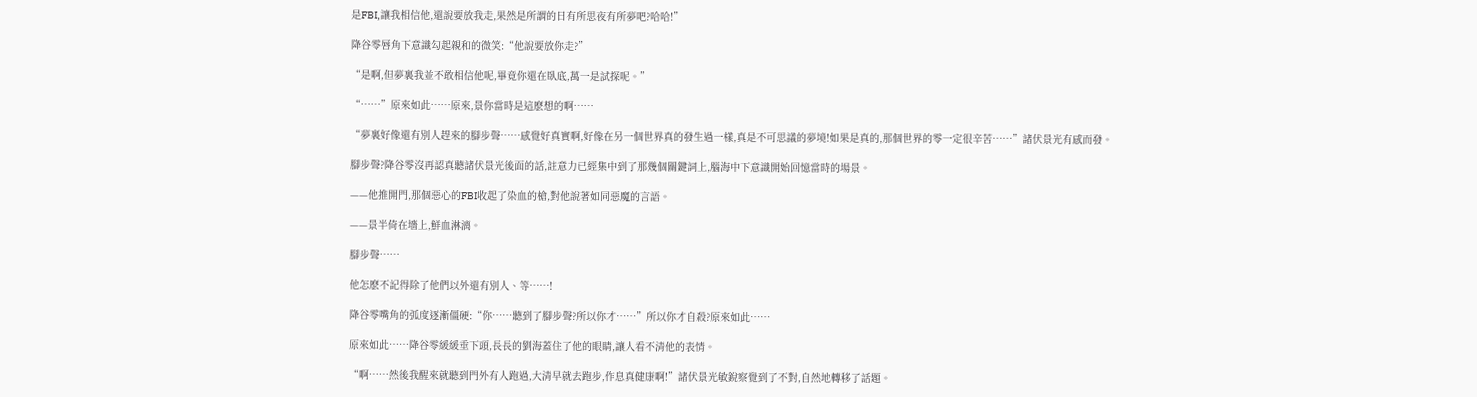是FBI,讓我相信他,還說要放我走,果然是所謂的日有所思夜有所夢吧?哈哈!”

降谷零唇角下意識勾起親和的微笑:“他說要放你走?”

“是啊,但夢裏我並不敢相信他呢,畢竟你還在臥底,萬一是試探呢。”

“……”原來如此……原來,景你當時是這麽想的啊……

“夢裏好像還有別人趕來的腳步聲……感覺好真實啊,好像在另一個世界真的發生過一樣,真是不可思議的夢境!如果是真的,那個世界的零一定很辛苦……”諸伏景光有感而發。

腳步聲?降谷零沒再認真聽諸伏景光後面的話,註意力已經集中到了那幾個關鍵詞上,腦海中下意識開始回憶當時的場景。

——他推開門,那個惡心的FBI收起了染血的槍,對他說著如同惡魔的言語。

——景半倚在墻上,鮮血淋漓。

腳步聲……

他怎麽不記得除了他們以外還有別人、等……!

降谷零嘴角的弧度逐漸僵硬:“你……聽到了腳步聲?所以你才……”所以你才自殺?原來如此……

原來如此……降谷零緩緩垂下頭,長長的劉海蓋住了他的眼睛,讓人看不清他的表情。

“啊……然後我醒來就聽到門外有人跑過,大清早就去跑步,作息真健康啊!”諸伏景光敏銳察覺到了不對,自然地轉移了話題。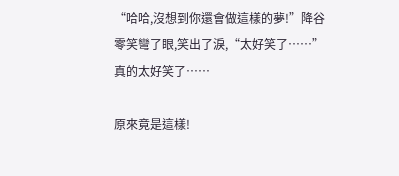“哈哈,沒想到你還會做這樣的夢!”降谷零笑彎了眼,笑出了淚,“太好笑了……”真的太好笑了……

原來竟是這樣!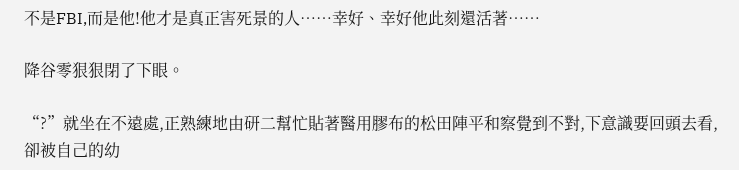不是FBI,而是他!他才是真正害死景的人……幸好、幸好他此刻還活著……

降谷零狠狠閉了下眼。

“?”就坐在不遠處,正熟練地由研二幫忙貼著醫用膠布的松田陣平和察覺到不對,下意識要回頭去看,卻被自己的幼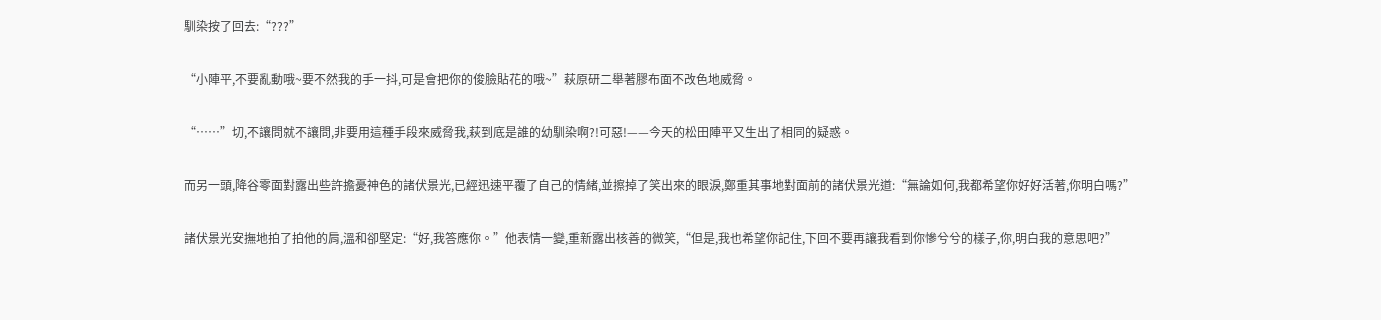馴染按了回去:“???”

“小陣平,不要亂動哦~要不然我的手一抖,可是會把你的俊臉貼花的哦~”萩原研二舉著膠布面不改色地威脅。

“……”切,不讓問就不讓問,非要用這種手段來威脅我,萩到底是誰的幼馴染啊?!可惡!——今天的松田陣平又生出了相同的疑惑。

而另一頭,降谷零面對露出些許擔憂神色的諸伏景光,已經迅速平覆了自己的情緒,並擦掉了笑出來的眼淚,鄭重其事地對面前的諸伏景光道:“無論如何,我都希望你好好活著,你明白嗎?”

諸伏景光安撫地拍了拍他的肩,溫和卻堅定:“好,我答應你。”他表情一變,重新露出核善的微笑,“但是,我也希望你記住,下回不要再讓我看到你慘兮兮的樣子,你,明白我的意思吧?”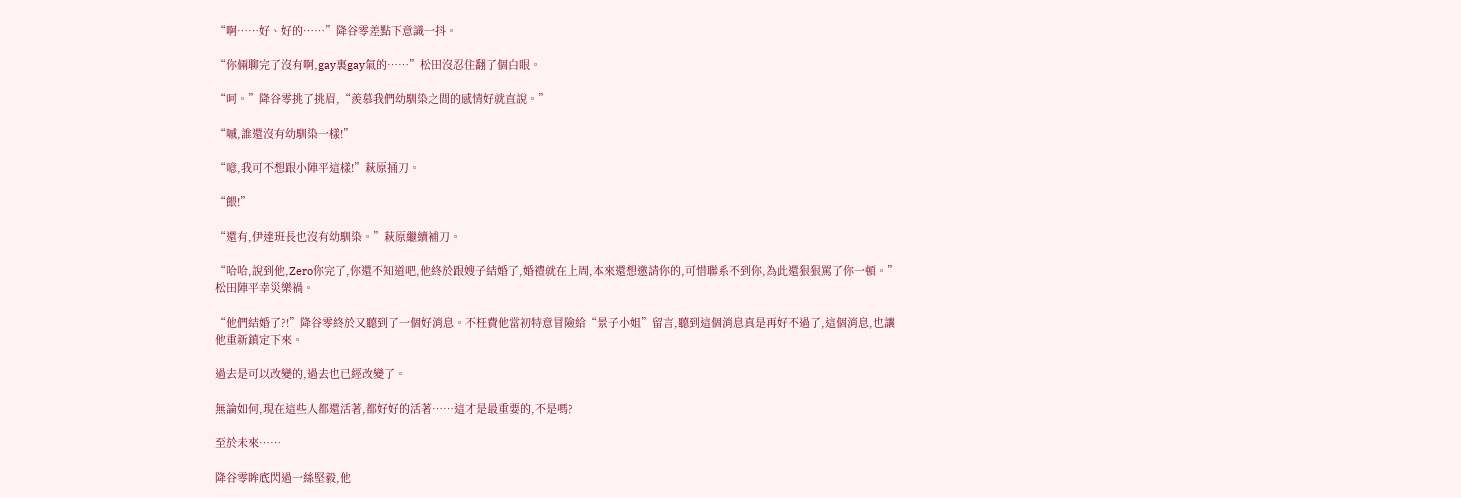“啊……好、好的……”降谷零差點下意識一抖。

“你倆聊完了沒有啊,gay裏gay氣的……”松田沒忍住翻了個白眼。

“呵。”降谷零挑了挑眉,“羨慕我們幼馴染之間的感情好就直說。”

“嘁,誰還沒有幼馴染一樣!”

“噫,我可不想跟小陣平這樣!”萩原捅刀。

“餵!”

“還有,伊達班長也沒有幼馴染。”萩原繼續補刀。

“哈哈,說到他,Zero你完了,你還不知道吧,他終於跟嫂子結婚了,婚禮就在上周,本來還想邀請你的,可惜聯系不到你,為此還狠狠罵了你一頓。”松田陣平幸災樂禍。

“他們結婚了?!”降谷零終於又聽到了一個好消息。不枉費他當初特意冒險給“景子小姐”留言,聽到這個消息真是再好不過了,這個消息,也讓他重新鎮定下來。

過去是可以改變的,過去也已經改變了。

無論如何,現在這些人都還活著,都好好的活著……這才是最重要的,不是嗎?

至於未來……

降谷零眸底閃過一絲堅毅,他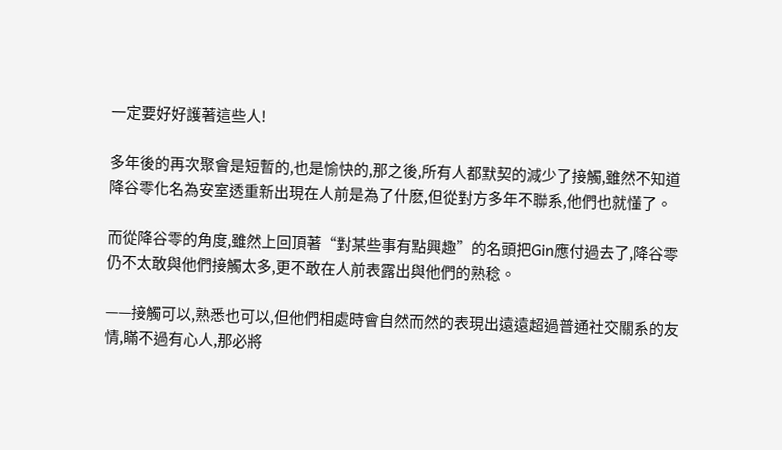一定要好好護著這些人!

多年後的再次聚會是短暫的,也是愉快的,那之後,所有人都默契的減少了接觸,雖然不知道降谷零化名為安室透重新出現在人前是為了什麽,但從對方多年不聯系,他們也就懂了。

而從降谷零的角度,雖然上回頂著“對某些事有點興趣”的名頭把Gin應付過去了,降谷零仍不太敢與他們接觸太多,更不敢在人前表露出與他們的熟稔。

——接觸可以,熟悉也可以,但他們相處時會自然而然的表現出遠遠超過普通社交關系的友情,瞞不過有心人,那必將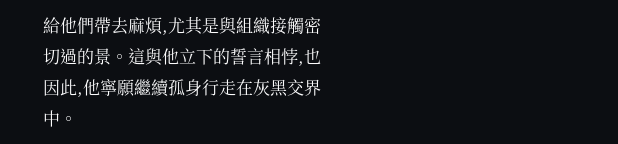給他們帶去麻煩,尤其是與組織接觸密切過的景。這與他立下的誓言相悖,也因此,他寧願繼續孤身行走在灰黑交界中。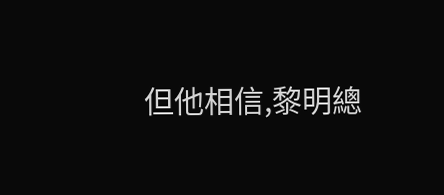但他相信,黎明總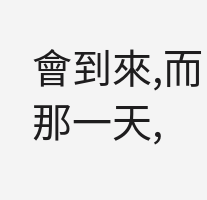會到來,而那一天,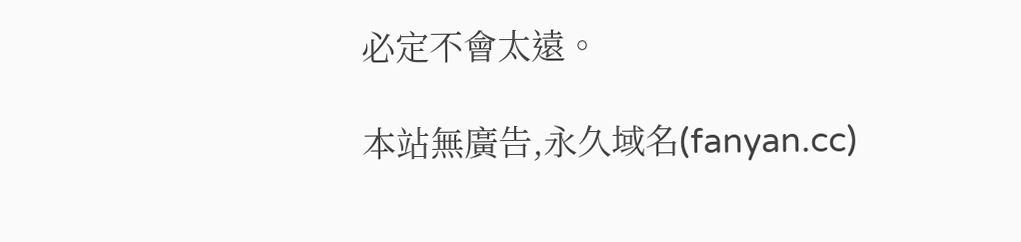必定不會太遠。

本站無廣告,永久域名(fanyan.cc)